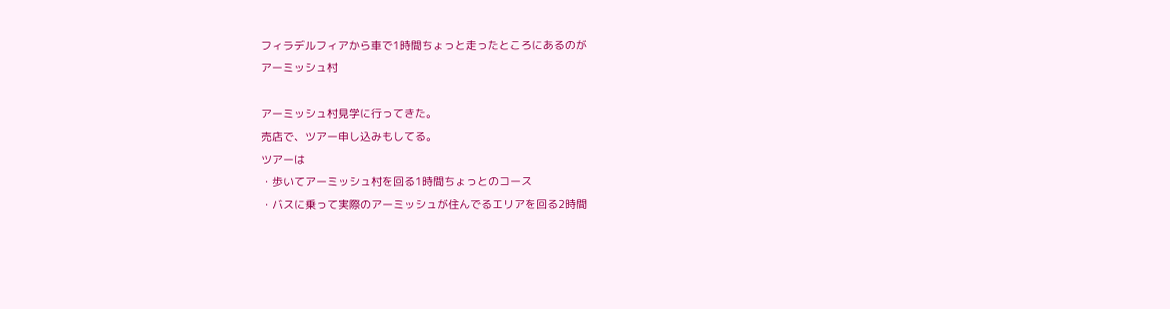フィラデルフィアから車で1時間ちょっと走ったところにあるのが
アーミッシュ村

アーミッシュ村見学に行ってきた。
売店で、ツアー申し込みもしてる。
ツアーは
・歩いてアーミッシュ村を回る1時間ちょっとのコース
・バスに乗って実際のアーミッシュが住んでるエリアを回る2時間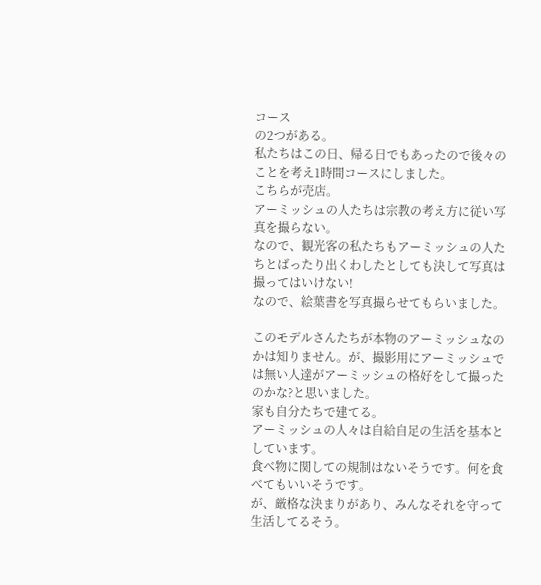コース
の2つがある。
私たちはこの日、帰る日でもあったので後々のことを考え1時間コースにしました。
こちらが売店。
アーミッシュの人たちは宗教の考え方に従い写真を撮らない。
なので、観光客の私たちもアーミッシュの人たちとばったり出くわしたとしても決して写真は撮ってはいけない!
なので、絵葉書を写真撮らせてもらいました。

このモデルさんたちが本物のアーミッシュなのかは知りません。が、撮影用にアーミッシュでは無い人達がアーミッシュの格好をして撮ったのかな?と思いました。
家も自分たちで建てる。
アーミッシュの人々は自給自足の生活を基本としています。
食べ物に関しての規制はないそうです。何を食べてもいいそうです。
が、厳格な決まりがあり、みんなそれを守って生活してるそう。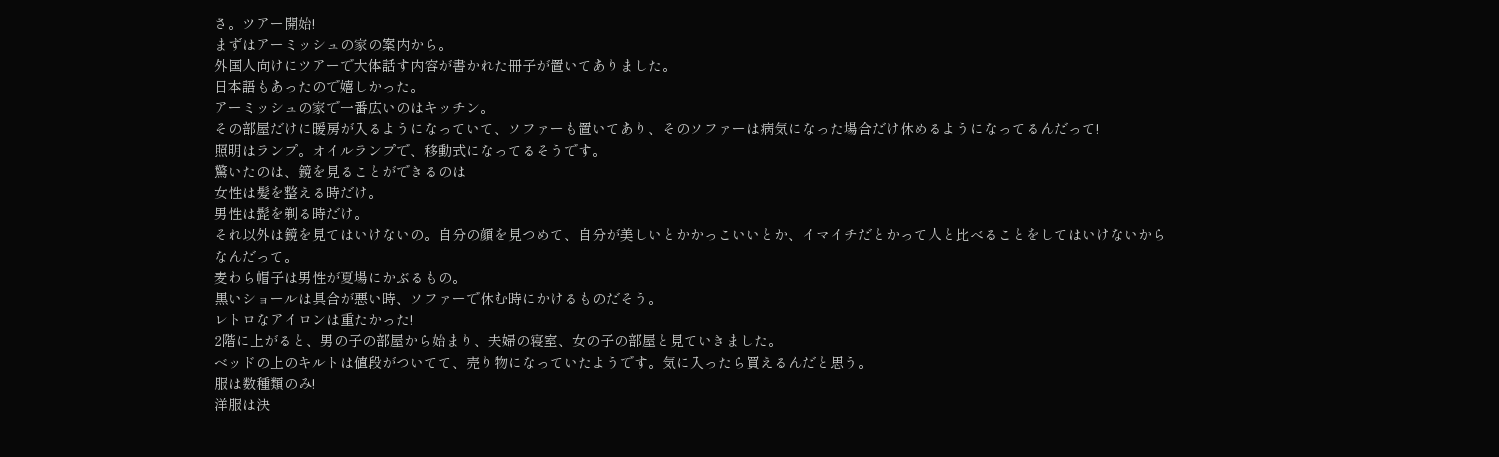さ。ツアー開始!
まずはアーミッシュの家の案内から。
外国人向けにツアーで大体話す内容が書かれた冊子が置いてありました。
日本語もあったので嬉しかった。
アーミッシュの家で一番広いのはキッチン。
その部屋だけに暖房が入るようになっていて、ソファーも置いてあり、そのソファーは病気になった場合だけ休めるようになってるんだって!
照明はランプ。オイルランプで、移動式になってるそうです。
驚いたのは、鏡を見ることができるのは
女性は髪を整える時だけ。
男性は髭を剃る時だけ。
それ以外は鏡を見てはいけないの。自分の顔を見つめて、自分が美しいとかかっこいいとか、イマイチだとかって人と比べることをしてはいけないからなんだって。
麦わら帽子は男性が夏場にかぶるもの。
黒いショールは具合が悪い時、ソファーで休む時にかけるものだそう。
レトロなアイロンは重たかった!
2階に上がると、男の子の部屋から始まり、夫婦の寝室、女の子の部屋と見ていきました。
ベッドの上のキルトは値段がついてて、売り物になっていたようです。気に入ったら買えるんだと思う。
服は数種類のみ!
洋服は決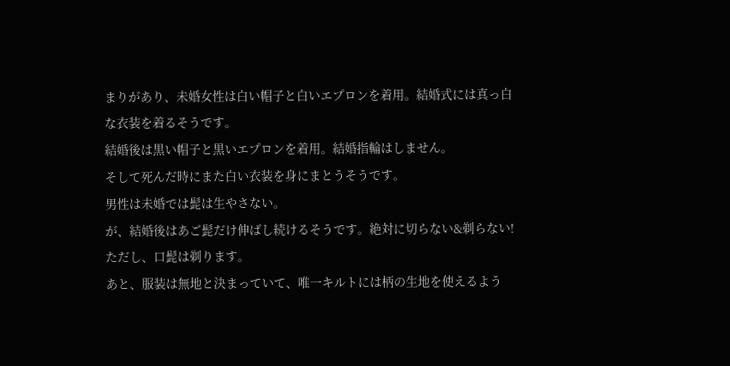まりがあり、未婚女性は白い帽子と白いエプロンを着用。結婚式には真っ白な衣装を着るそうです。
結婚後は黒い帽子と黒いエプロンを着用。結婚指輪はしません。
そして死んだ時にまた白い衣装を身にまとうそうです。
男性は未婚では髭は生やさない。
が、結婚後はあご髭だけ伸ばし続けるそうです。絶対に切らない&剃らない!ただし、口髭は剃ります。
あと、服装は無地と決まっていて、唯一キルトには柄の生地を使えるよう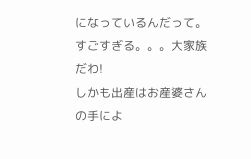になっているんだって。
すごすぎる。。。大家族だわ!
しかも出産はお産婆さんの手によ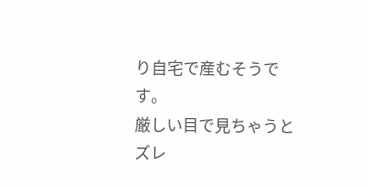り自宅で産むそうです。
厳しい目で見ちゃうとズレ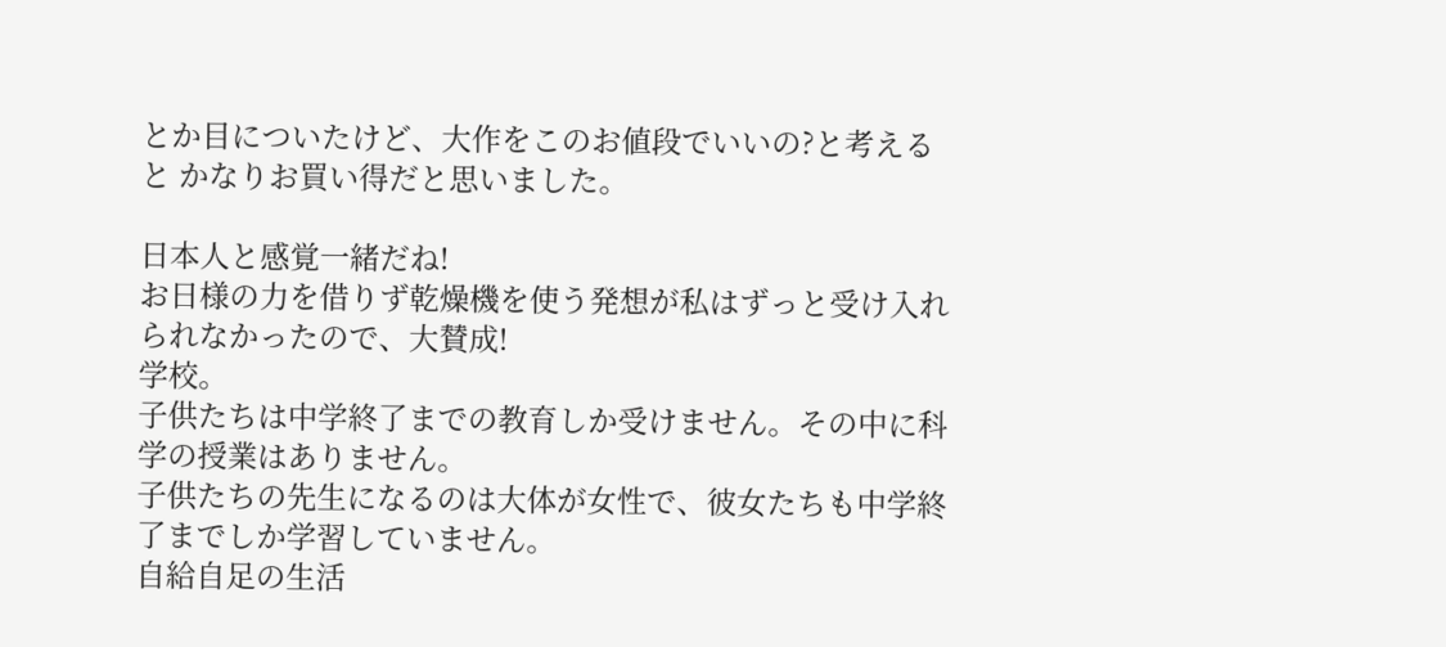とか目についたけど、大作をこのお値段でいいの?と考えると かなりお買い得だと思いました。

日本人と感覚一緒だね!
お日様の力を借りず乾燥機を使う発想が私はずっと受け入れられなかったので、大賛成!
学校。
子供たちは中学終了までの教育しか受けません。その中に科学の授業はありません。
子供たちの先生になるのは大体が女性で、彼女たちも中学終了までしか学習していません。
自給自足の生活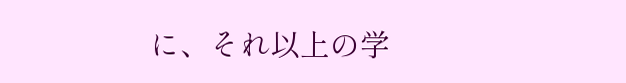に、それ以上の学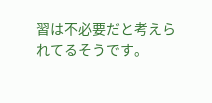習は不必要だと考えられてるそうです。